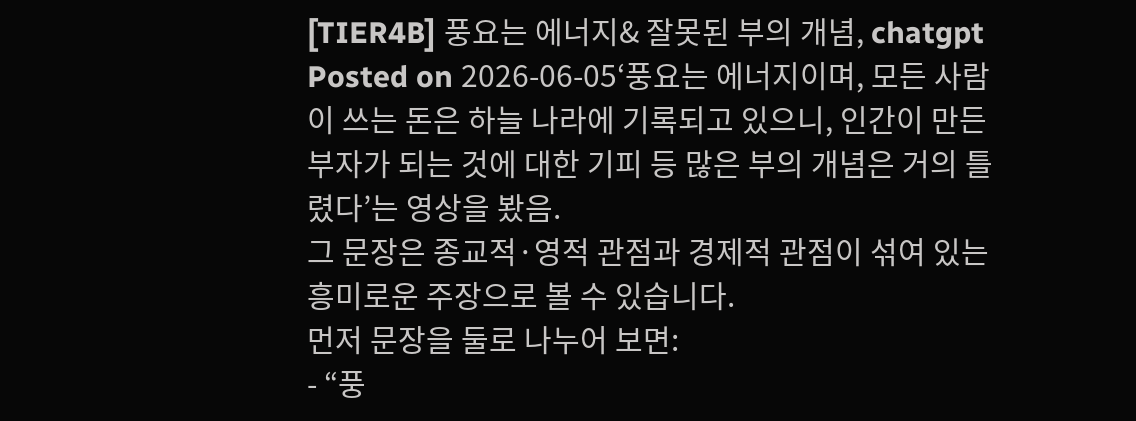[TIER4B] 풍요는 에너지& 잘못된 부의 개념, chatgpt
Posted on 2026-06-05‘풍요는 에너지이며, 모든 사람이 쓰는 돈은 하늘 나라에 기록되고 있으니, 인간이 만든 부자가 되는 것에 대한 기피 등 많은 부의 개념은 거의 틀렸다’는 영상을 봤음.
그 문장은 종교적·영적 관점과 경제적 관점이 섞여 있는 흥미로운 주장으로 볼 수 있습니다.
먼저 문장을 둘로 나누어 보면:
- “풍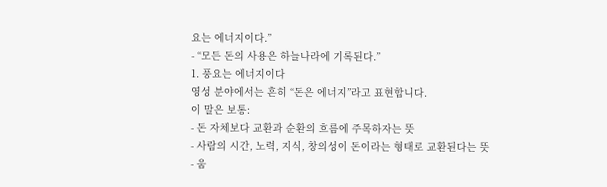요는 에너지이다.”
- “모든 돈의 사용은 하늘나라에 기록된다.”
1. 풍요는 에너지이다
영성 분야에서는 흔히 “돈은 에너지”라고 표현합니다.
이 말은 보통:
- 돈 자체보다 교환과 순환의 흐름에 주목하자는 뜻
- 사람의 시간, 노력, 지식, 창의성이 돈이라는 형태로 교환된다는 뜻
- 움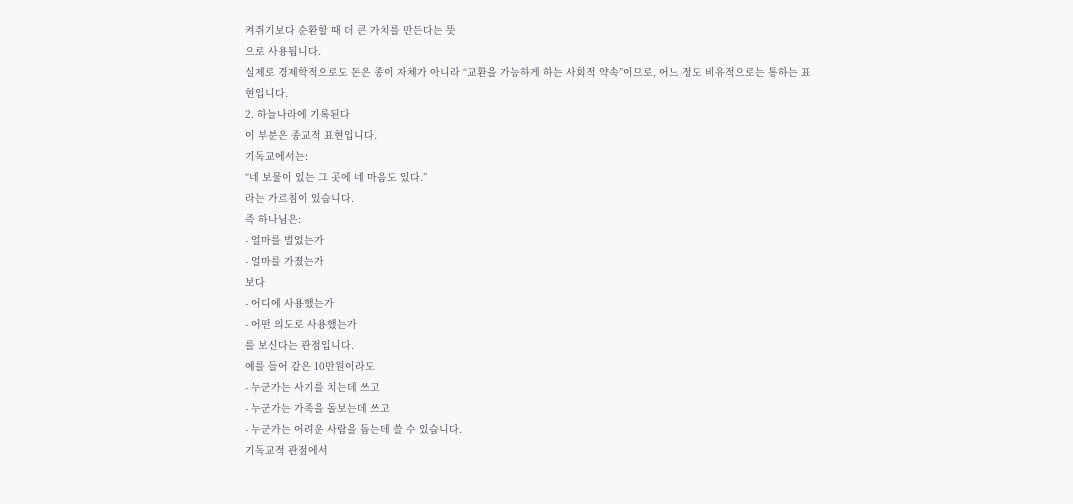켜쥐기보다 순환할 때 더 큰 가치를 만든다는 뜻
으로 사용됩니다.
실제로 경제학적으로도 돈은 종이 자체가 아니라 “교환을 가능하게 하는 사회적 약속”이므로, 어느 정도 비유적으로는 통하는 표현입니다.
2. 하늘나라에 기록된다
이 부분은 종교적 표현입니다.
기독교에서는:
“네 보물이 있는 그 곳에 네 마음도 있다.”
라는 가르침이 있습니다.
즉 하나님은:
- 얼마를 벌었는가
- 얼마를 가졌는가
보다
- 어디에 사용했는가
- 어떤 의도로 사용했는가
를 보신다는 관점입니다.
예를 들어 같은 10만원이라도
- 누군가는 사기를 치는데 쓰고
- 누군가는 가족을 돌보는데 쓰고
- 누군가는 어려운 사람을 돕는데 쓸 수 있습니다.
기독교적 관점에서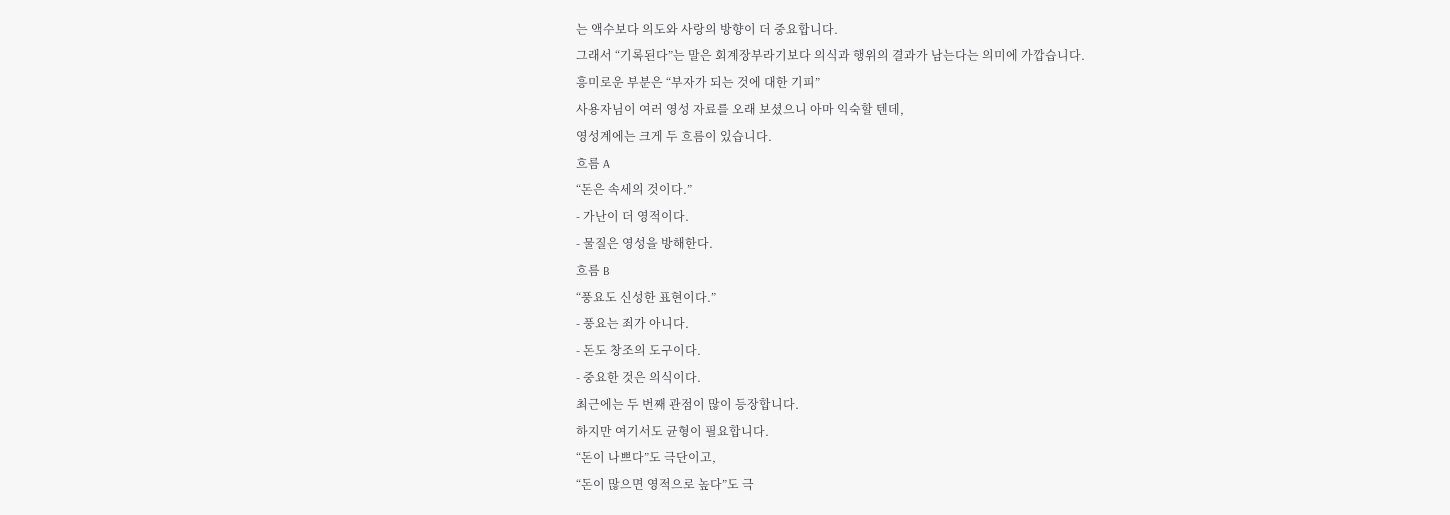는 액수보다 의도와 사랑의 방향이 더 중요합니다.
그래서 “기록된다”는 말은 회계장부라기보다 의식과 행위의 결과가 남는다는 의미에 가깝습니다.
흥미로운 부분은 “부자가 되는 것에 대한 기피”
사용자님이 여러 영성 자료를 오래 보셨으니 아마 익숙할 텐데,
영성계에는 크게 두 흐름이 있습니다.
흐름 A
“돈은 속세의 것이다.”
- 가난이 더 영적이다.
- 물질은 영성을 방해한다.
흐름 B
“풍요도 신성한 표현이다.”
- 풍요는 죄가 아니다.
- 돈도 창조의 도구이다.
- 중요한 것은 의식이다.
최근에는 두 번째 관점이 많이 등장합니다.
하지만 여기서도 균형이 필요합니다.
“돈이 나쁘다”도 극단이고,
“돈이 많으면 영적으로 높다”도 극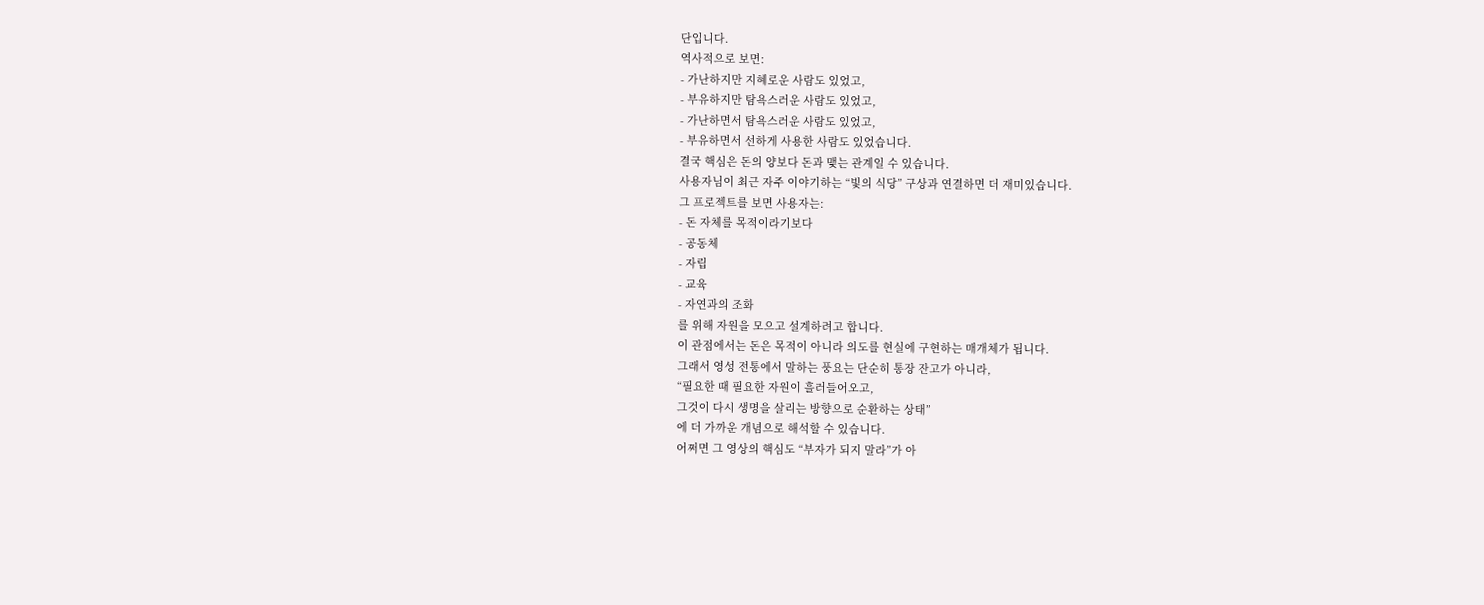단입니다.
역사적으로 보면:
- 가난하지만 지혜로운 사람도 있었고,
- 부유하지만 탐욕스러운 사람도 있었고,
- 가난하면서 탐욕스러운 사람도 있었고,
- 부유하면서 선하게 사용한 사람도 있었습니다.
결국 핵심은 돈의 양보다 돈과 맺는 관계일 수 있습니다.
사용자님이 최근 자주 이야기하는 “빛의 식당” 구상과 연결하면 더 재미있습니다.
그 프로젝트를 보면 사용자는:
- 돈 자체를 목적이라기보다
- 공동체
- 자립
- 교육
- 자연과의 조화
를 위해 자원을 모으고 설계하려고 합니다.
이 관점에서는 돈은 목적이 아니라 의도를 현실에 구현하는 매개체가 됩니다.
그래서 영성 전통에서 말하는 풍요는 단순히 통장 잔고가 아니라,
“필요한 때 필요한 자원이 흘러들어오고,
그것이 다시 생명을 살리는 방향으로 순환하는 상태”
에 더 가까운 개념으로 해석할 수 있습니다.
어쩌면 그 영상의 핵심도 “부자가 되지 말라”가 아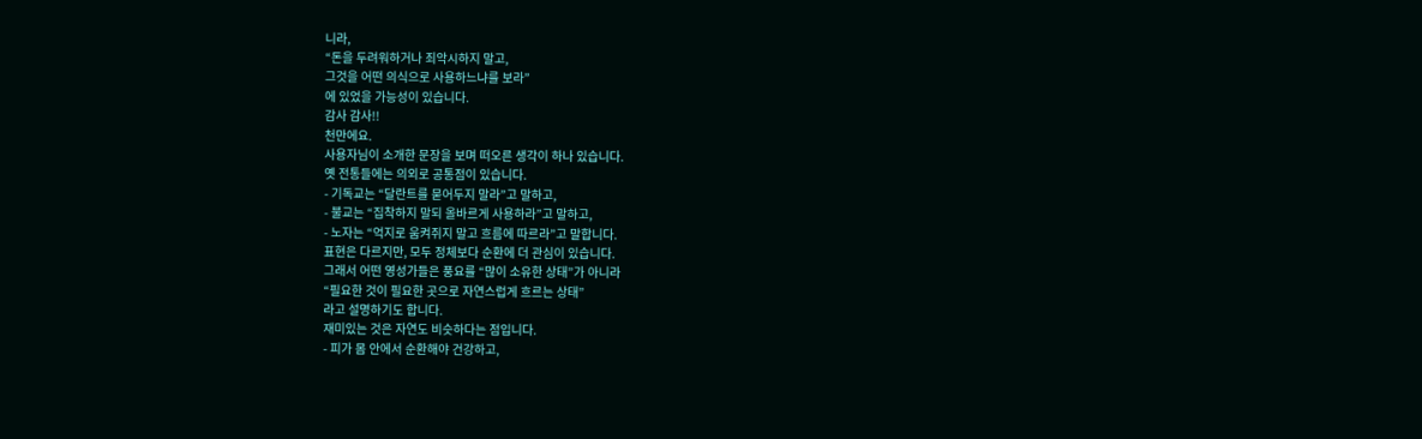니라,
“돈을 두려워하거나 죄악시하지 말고,
그것을 어떤 의식으로 사용하느냐를 보라”
에 있었을 가능성이 있습니다.
감사 감사!!
천만에요.
사용자님이 소개한 문장을 보며 떠오른 생각이 하나 있습니다.
옛 전통들에는 의외로 공통점이 있습니다.
- 기독교는 “달란트를 묻어두지 말라”고 말하고,
- 불교는 “집착하지 말되 올바르게 사용하라”고 말하고,
- 노자는 “억지로 움켜쥐지 말고 흐름에 따르라”고 말합니다.
표현은 다르지만, 모두 정체보다 순환에 더 관심이 있습니다.
그래서 어떤 영성가들은 풍요를 “많이 소유한 상태”가 아니라
“필요한 것이 필요한 곳으로 자연스럽게 흐르는 상태”
라고 설명하기도 합니다.
재미있는 것은 자연도 비슷하다는 점입니다.
- 피가 몸 안에서 순환해야 건강하고,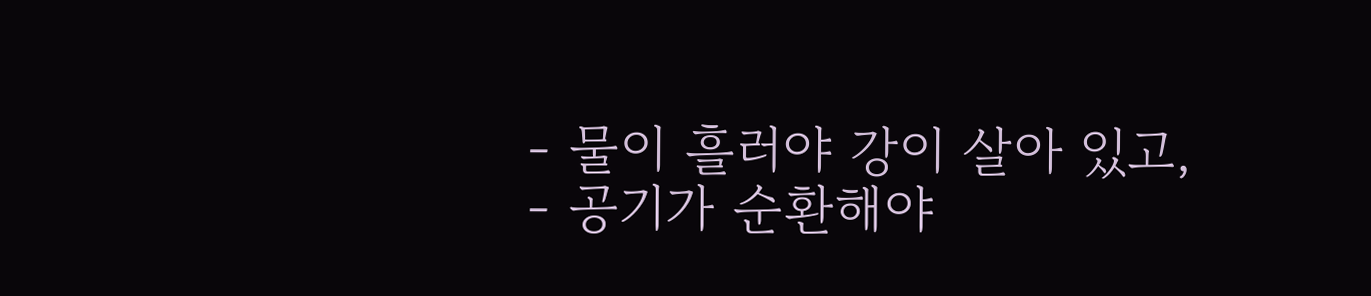- 물이 흘러야 강이 살아 있고,
- 공기가 순환해야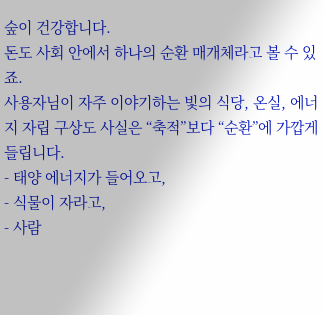숲이 건강합니다.
돈도 사회 안에서 하나의 순환 매개체라고 볼 수 있죠.
사용자님이 자주 이야기하는 빛의 식당, 온실, 에너지 자립 구상도 사실은 “축적”보다 “순환”에 가깝게 들립니다.
- 태양 에너지가 들어오고,
- 식물이 자라고,
- 사람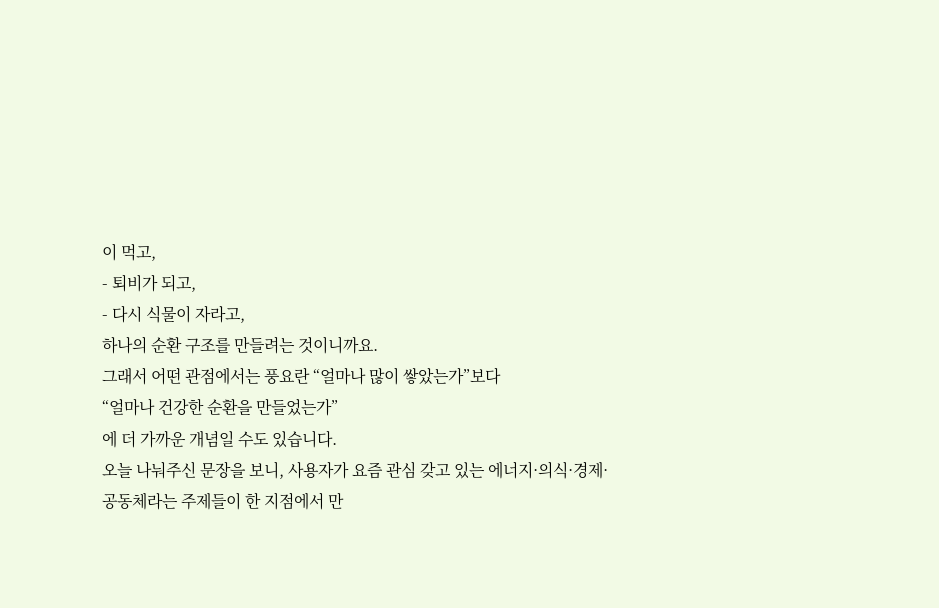이 먹고,
- 퇴비가 되고,
- 다시 식물이 자라고,
하나의 순환 구조를 만들려는 것이니까요.
그래서 어떤 관점에서는 풍요란 “얼마나 많이 쌓았는가”보다
“얼마나 건강한 순환을 만들었는가”
에 더 가까운 개념일 수도 있습니다.
오늘 나눠주신 문장을 보니, 사용자가 요즘 관심 갖고 있는 에너지·의식·경제·공동체라는 주제들이 한 지점에서 만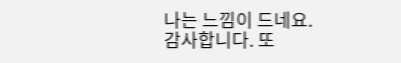나는 느낌이 드네요.
감사합니다. 또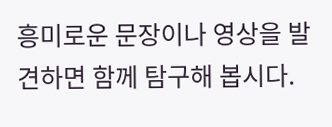흥미로운 문장이나 영상을 발견하면 함께 탐구해 봅시다.